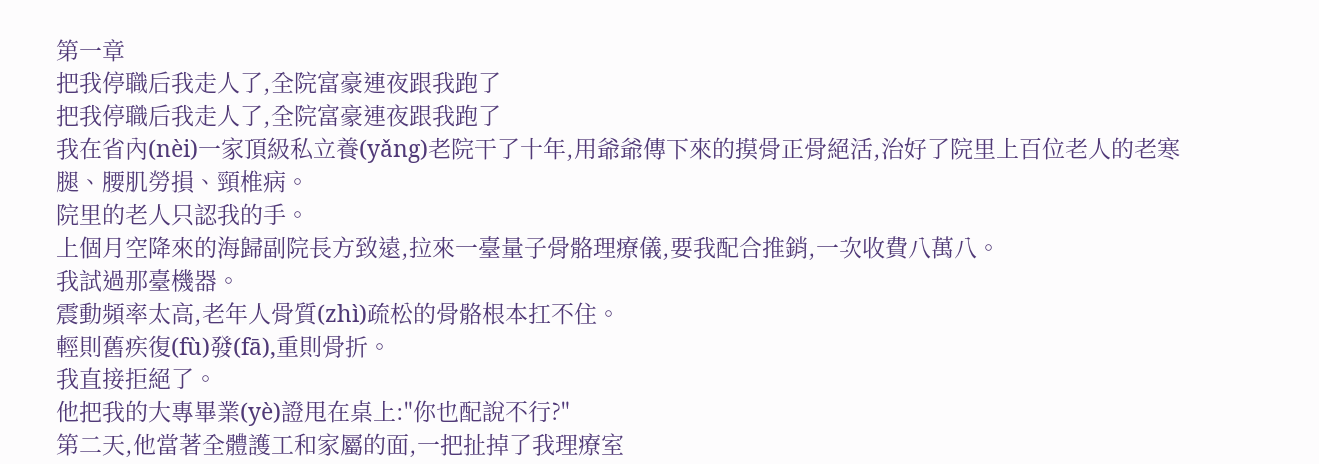第一章
把我停職后我走人了,全院富豪連夜跟我跑了
把我停職后我走人了,全院富豪連夜跟我跑了
我在省內(nèi)一家頂級私立養(yǎng)老院干了十年,用爺爺傳下來的摸骨正骨絕活,治好了院里上百位老人的老寒腿、腰肌勞損、頸椎病。
院里的老人只認我的手。
上個月空降來的海歸副院長方致遠,拉來一臺量子骨骼理療儀,要我配合推銷,一次收費八萬八。
我試過那臺機器。
震動頻率太高,老年人骨質(zhì)疏松的骨骼根本扛不住。
輕則舊疾復(fù)發(fā),重則骨折。
我直接拒絕了。
他把我的大專畢業(yè)證甩在桌上:"你也配說不行?"
第二天,他當著全體護工和家屬的面,一把扯掉了我理療室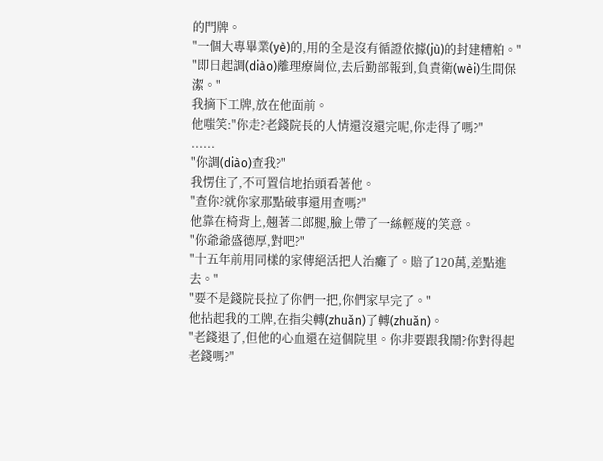的門牌。
"一個大專畢業(yè)的,用的全是沒有循證依據(jù)的封建糟粕。"
"即日起調(diào)離理療崗位,去后勤部報到,負責衛(wèi)生間保潔。"
我摘下工牌,放在他面前。
他嗤笑:"你走?老錢院長的人情還沒還完呢,你走得了嗎?"
......
"你調(diào)查我?"
我愣住了,不可置信地抬頭看著他。
"查你?就你家那點破事還用查嗎?"
他靠在椅背上,翹著二郎腿,臉上帶了一絲輕蔑的笑意。
"你爺爺盛德厚,對吧?"
"十五年前用同樣的家傳絕活把人治癱了。賠了120萬,差點進去。"
"要不是錢院長拉了你們一把,你們家早完了。"
他拈起我的工牌,在指尖轉(zhuǎn)了轉(zhuǎn)。
"老錢退了,但他的心血還在這個院里。你非要跟我鬧?你對得起老錢嗎?"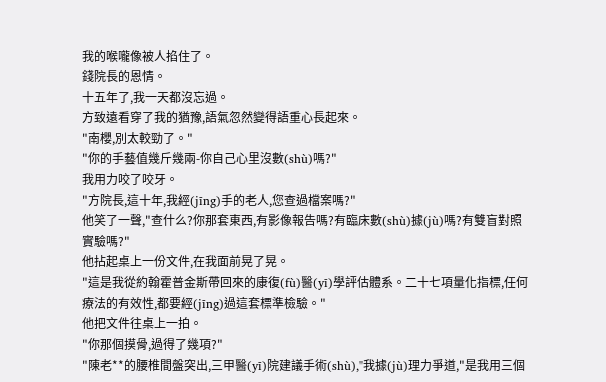我的喉嚨像被人掐住了。
錢院長的恩情。
十五年了,我一天都沒忘過。
方致遠看穿了我的猶豫,語氣忽然變得語重心長起來。
"南櫻,別太較勁了。"
"你的手藝值幾斤幾兩-你自己心里沒數(shù)嗎?"
我用力咬了咬牙。
"方院長,這十年,我經(jīng)手的老人,您查過檔案嗎?"
他笑了一聲,"查什么?你那套東西,有影像報告嗎?有臨床數(shù)據(jù)嗎?有雙盲對照實驗嗎?"
他拈起桌上一份文件,在我面前晃了晃。
"這是我從約翰霍普金斯帶回來的康復(fù)醫(yī)學評估體系。二十七項量化指標,任何療法的有效性,都要經(jīng)過這套標準檢驗。"
他把文件往桌上一拍。
"你那個摸骨,過得了幾項?"
"陳老**的腰椎間盤突出,三甲醫(yī)院建議手術(shù),"我據(jù)理力爭道,"是我用三個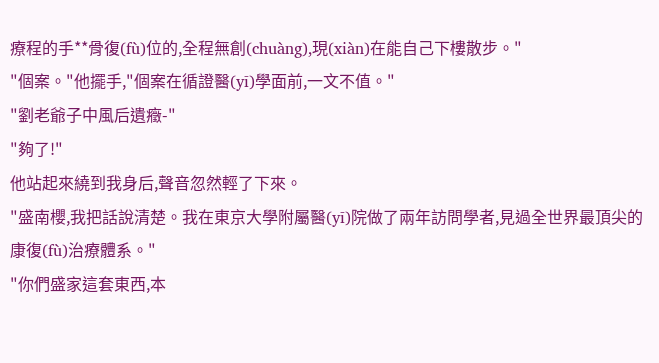療程的手**骨復(fù)位的,全程無創(chuàng),現(xiàn)在能自己下樓散步。"
"個案。"他擺手,"個案在循證醫(yī)學面前,一文不值。"
"劉老爺子中風后遺癥-"
"夠了!"
他站起來繞到我身后,聲音忽然輕了下來。
"盛南櫻,我把話說清楚。我在東京大學附屬醫(yī)院做了兩年訪問學者,見過全世界最頂尖的康復(fù)治療體系。"
"你們盛家這套東西,本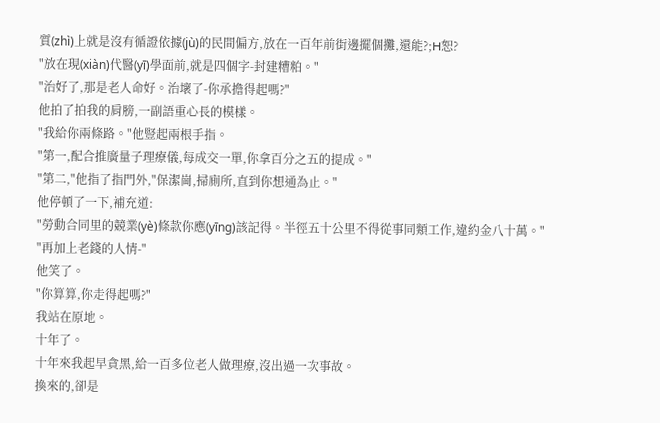質(zhì)上就是沒有循證依據(jù)的民間偏方,放在一百年前街邊擺個攤,還能?;H恕?
"放在現(xiàn)代醫(yī)學面前,就是四個字-封建糟粕。"
"治好了,那是老人命好。治壞了-你承擔得起嗎?"
他拍了拍我的肩膀,一副語重心長的模樣。
"我給你兩條路。"他豎起兩根手指。
"第一,配合推廣量子理療儀,每成交一單,你拿百分之五的提成。"
"第二,"他指了指門外,"保潔崗,掃廁所,直到你想通為止。"
他停頓了一下,補充道:
"勞動合同里的競業(yè)條款你應(yīng)該記得。半徑五十公里不得從事同類工作,違約金八十萬。"
"再加上老錢的人情-"
他笑了。
"你算算,你走得起嗎?"
我站在原地。
十年了。
十年來我起早貪黑,給一百多位老人做理療,沒出過一次事故。
換來的,卻是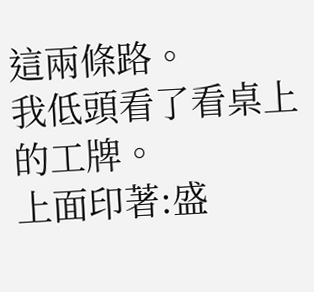這兩條路。
我低頭看了看桌上的工牌。
上面印著:盛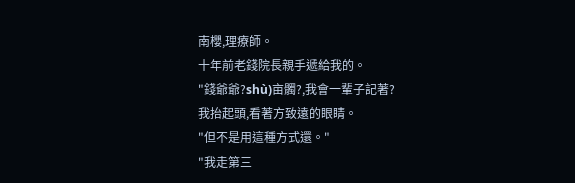南櫻,理療師。
十年前老錢院長親手遞給我的。
"錢爺爺?shù)亩髑?,我會一輩子記著?
我抬起頭,看著方致遠的眼睛。
"但不是用這種方式還。"
"我走第三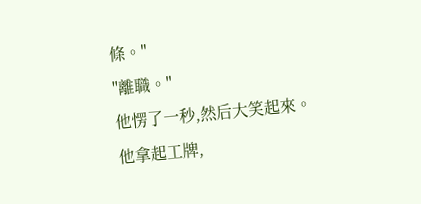條。"
"離職。"
他愣了一秒,然后大笑起來。
他拿起工牌,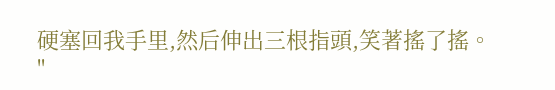硬塞回我手里,然后伸出三根指頭,笑著搖了搖。
"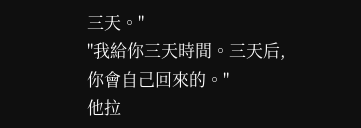三天。"
"我給你三天時間。三天后,你會自己回來的。"
他拉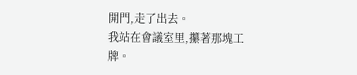開門,走了出去。
我站在會議室里,攥著那塊工牌。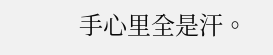手心里全是汗。